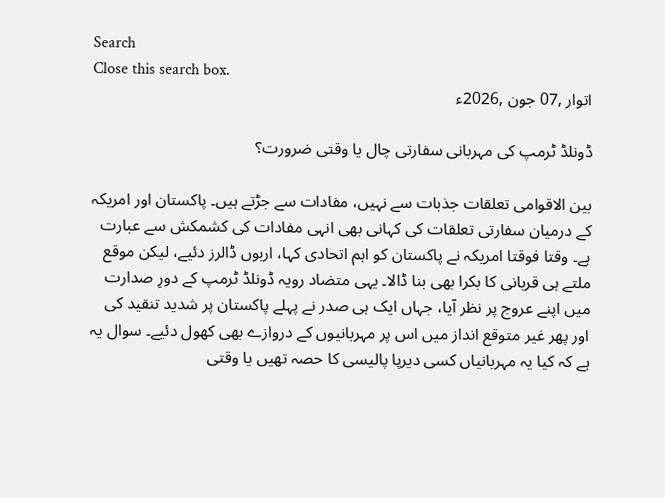Search
Close this search box.
اتوار ,07 جون ,2026ء

ڈونلڈ ٹرمپ کی مہربانی سفارتی چال یا وقتی ضرورت؟

بین الاقوامی تعلقات جذبات سے نہیں، مفادات سے جڑتے ہیں۔ پاکستان اور امریکہ کے درمیان سفارتی تعلقات کی کہانی بھی انہی مفادات کی کشمکش سے عبارت ہے۔ وقتا فوقتا امریکہ نے پاکستان کو اہم اتحادی کہا، اربوں ڈالرز دئیے، لیکن موقع ملتے ہی قربانی کا بکرا بھی بنا ڈالا۔ یہی متضاد رویہ ڈونلڈ ٹرمپ کے دورِ صدارت میں اپنے عروج پر نظر آیا، جہاں ایک ہی صدر نے پہلے پاکستان پر شدید تنقید کی اور پھر غیر متوقع انداز میں اس پر مہربانیوں کے دروازے بھی کھول دئیے۔ سوال یہ ہے کہ کیا یہ مہربانیاں کسی دیرپا پالیسی کا حصہ تھیں یا وقتی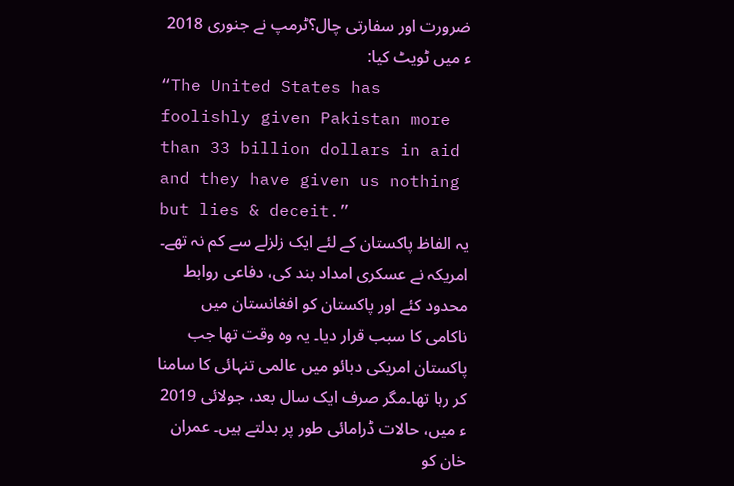ضرورت اور سفارتی چال؟ٹرمپ نے جنوری 2018 ء میں ٹویٹ کیا:
“The United States has foolishly given Pakistan more than 33 billion dollars in aid and they have given us nothing but lies & deceit.”
یہ الفاظ پاکستان کے لئے ایک زلزلے سے کم نہ تھے۔ امریکہ نے عسکری امداد بند کی، دفاعی روابط محدود کئے اور پاکستان کو افغانستان میں ناکامی کا سبب قرار دیا۔ یہ وہ وقت تھا جب پاکستان امریکی دبائو میں عالمی تنہائی کا سامنا کر رہا تھا۔مگر صرف ایک سال بعد، جولائی 2019 ء میں، حالات ڈرامائی طور پر بدلتے ہیں۔ عمران خان کو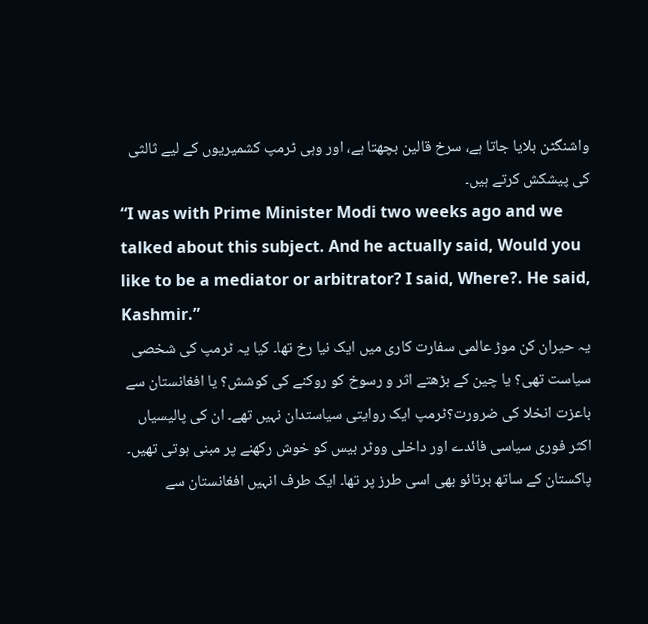واشنگٹن بلایا جاتا ہے، سرخ قالین بچھتا ہے، اور وہی ٹرمپ کشمیریوں کے لیے ثالثی کی پیشکش کرتے ہیں۔
“I was with Prime Minister Modi two weeks ago and we talked about this subject. And he actually said, Would you like to be a mediator or arbitrator? I said, Where?. He said, Kashmir.”
یہ حیران کن موڑ عالمی سفارت کاری میں ایک نیا رخ تھا۔ کیا یہ ٹرمپ کی شخصی سیاست تھی؟ یا چین کے بڑھتے اثر و رسوخ کو روکنے کی کوشش؟ یا افغانستان سے باعزت انخلا کی ضرورت؟ٹرمپ ایک روایتی سیاستدان نہیں تھے۔ ان کی پالیسیاں اکثر فوری سیاسی فائدے اور داخلی ووٹر بیس کو خوش رکھنے پر مبنی ہوتی تھیں۔ پاکستان کے ساتھ برتائو بھی اسی طرز پر تھا۔ ایک طرف انہیں افغانستان سے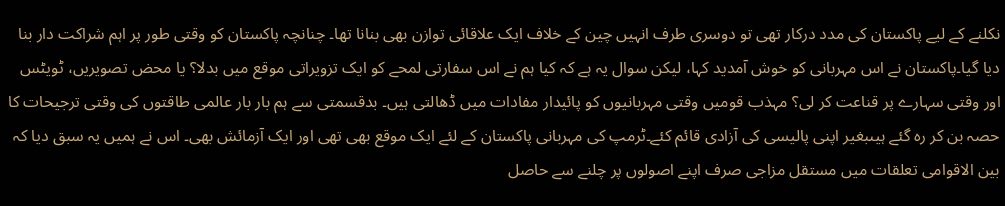نکلنے کے لیے پاکستان کی مدد درکار تھی تو دوسری طرف انہیں چین کے خلاف ایک علاقائی توازن بھی بنانا تھا۔ چنانچہ پاکستان کو وقتی طور پر اہم شراکت دار بنا دیا گیا۔پاکستان نے اس مہربانی کو خوش آمدید کہا، لیکن سوال یہ ہے کہ کیا ہم نے اس سفارتی لمحے کو ایک تزویراتی موقع میں بدلا؟ یا محض تصویریں، ٹویٹس اور وقتی سہارے پر قناعت کر لی؟ مہذب قومیں وقتی مہربانیوں کو پائیدار مفادات میں ڈھالتی ہیں۔ بدقسمتی سے ہم بار بار عالمی طاقتوں کی وقتی ترجیحات کا حصہ بن کر رہ گئے ہیںبغیر اپنی پالیسی کی آزادی قائم کئے۔ٹرمپ کی مہربانی پاکستان کے لئے ایک موقع بھی تھی اور ایک آزمائش بھی۔ اس نے ہمیں یہ سبق دیا کہ بین الاقوامی تعلقات میں مستقل مزاجی صرف اپنے اصولوں پر چلنے سے حاصل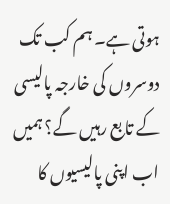ہوتی ہے۔ ہم کب تک دوسروں کی خارجہ پالیسی کے تابع رہیں گے؟ ہمیں اب اپنی پالیسیوں کا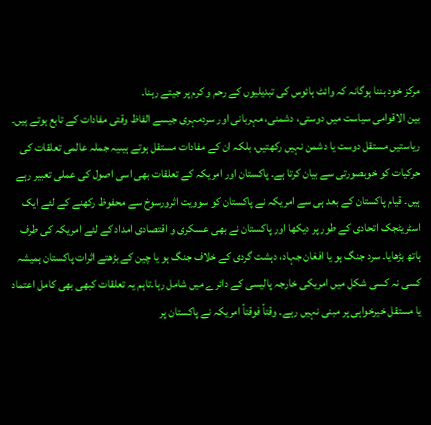مرکز خود بننا ہوگانہ کہ وائٹ ہائوس کی تبدیلیوں کے رحم و کرم پر جیتے رہنا۔
بین الاقوامی سیاست میں دوستی، دشمنی، مہربانی اور سردمہری جیسے الفاظ وقتی مفادات کے تابع ہوتے ہیں۔ ریاستیں مستقل دوست یا دشمن نہیں رکھتیں، بلکہ ان کے مفادات مستقل ہوتے ہیںیہ جملہ عالمی تعلقات کی حرکیات کو خوبصورتی سے بیان کرتا ہے۔ پاکستان اور امریکہ کے تعلقات بھی اسی اصول کی عملی تعبیر رہے ہیں۔ قیام پاکستان کے بعد ہی سے امریکہ نے پاکستان کو سوویت اثرورسوخ سے محفوظ رکھنے کے لئے ایک اسٹریٹجک اتحادی کے طور پر دیکھا اور پاکستان نے بھی عسکری و اقتصادی امداد کے لئے امریکہ کی طرف ہاتھ بڑھایا۔ سرد جنگ ہو یا افغان جہاد، دہشت گردی کے خلاف جنگ ہو یا چین کے بڑھتے اثرات پاکستان ہمیشہ کسی نہ کسی شکل میں امریکی خارجہ پالیسی کے دائرے میں شامل رہا۔تاہم یہ تعلقات کبھی بھی کامل اعتماد یا مستقل خیرخواہی پر مبنی نہیں رہے۔ وقتاً فوقتاً امریکہ نے پاکستان پر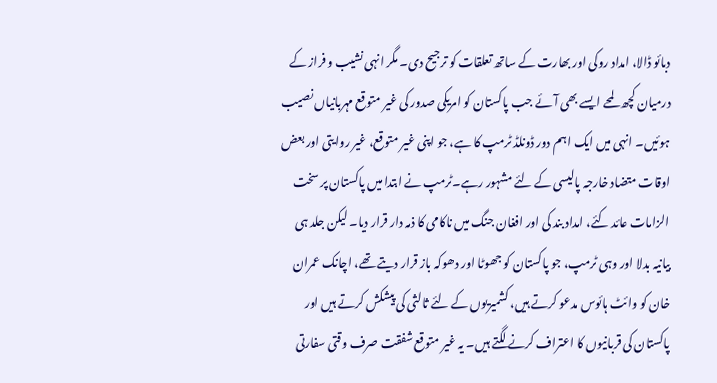دبائو ڈالا، امداد روکی اور بھارت کے ساتھ تعلقات کو ترجیح دی۔ مگر انہی نشیب و فراز کے درمیان کچھ لمحے ایسے بھی آئے جب پاکستان کو امریکی صدور کی غیر متوقع مہربانیاں نصیب ہوئیں۔ انہی میں ایک اہم دور ڈونلڈ ٹرمپ کا ہے، جو اپنی غیر متوقع، غیر روایتی اور بعض اوقات متضاد خارجہ پالیسی کے لئے مشہور رہے۔ٹرمپ نے ابتدا میں پاکستان پر سخت الزامات عائد کئے، امداد بند کی اور افغان جنگ میں ناکامی کا ذمہ دار قرار دیا۔ لیکن جلد ہی بیانیہ بدلا اور وہی ٹرمپ، جو پاکستان کو جھوٹا اور دھوکہ باز قرار دیتے تھے، اچانک عمران خان کو وائٹ ہائوس مدعو کرتے ہیں، کشمیریوں کے لئے ثالثی کی پیشکش کرتے ہیں اور پاکستان کی قربانیوں کا اعتراف کرنے لگتے ہیں۔ یہ غیر متوقع شفقت صرف وقتی سفارتی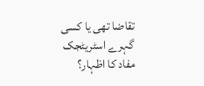تقاضا تھی یا کسی گہرے اسٹریٹجک مفاد کا اظہار؟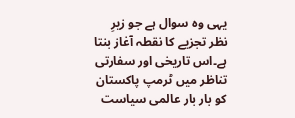یہی وہ سوال ہے جو زیرِ نظر تجزیے کا نقطہ آغاز بنتا ہے۔اس تاریخی اور سفارتی تناظر میں ٹرمپ پاکستان کو بار بار عالمی سیاست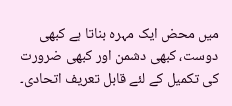میں محض ایک مہرہ بناتا ہے کبھی دوست، کبھی دشمن اور کبھی ضرورت کی تکمیل کے لئے قابل تعریف اتحادی۔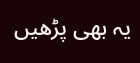یہ بھی پڑھیں